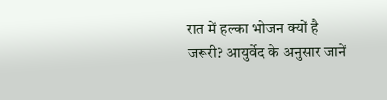रात में हल्का भोजन क्यों है जरूरी? आयुर्वेद के अनुसार जानें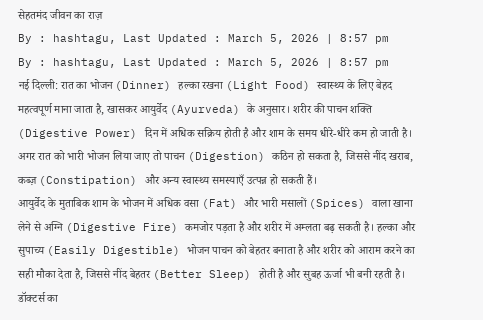सेहतमंद जीवन का राज़
By : hashtagu, Last Updated : March 5, 2026 | 8:57 pm
By : hashtagu, Last Updated : March 5, 2026 | 8:57 pm
नई दिल्ली: रात का भोजन (Dinner) हल्का रखना (Light Food) स्वास्थ्य के लिए बेहद महत्वपूर्ण माना जाता है, खासकर आयुर्वेद (Ayurveda) के अनुसार। शरीर की पाचन शक्ति (Digestive Power) दिन में अधिक सक्रिय होती है और शाम के समय धीरे‑धीरे कम हो जाती है। अगर रात को भारी भोजन लिया जाए तो पाचन (Digestion) कठिन हो सकता है, जिससे नींद खराब, कब्ज़ (Constipation) और अन्य स्वास्थ्य समस्याएँ उत्पन्न हो सकती हैं।
आयुर्वेद के मुताबिक शाम के भोजन में अधिक वसा (Fat) और भारी मसालों (Spices) वाला खाना लेने से अग्नि (Digestive Fire) कमजोर पड़ता है और शरीर में अम्लता बढ़ सकती है। हल्का और सुपाच्य (Easily Digestible) भोजन पाचन को बेहतर बनाता है और शरीर को आराम करने का सही मौका देता है, जिससे नींद बेहतर (Better Sleep) होती है और सुबह ऊर्जा भी बनी रहती है।
डॉक्टर्स का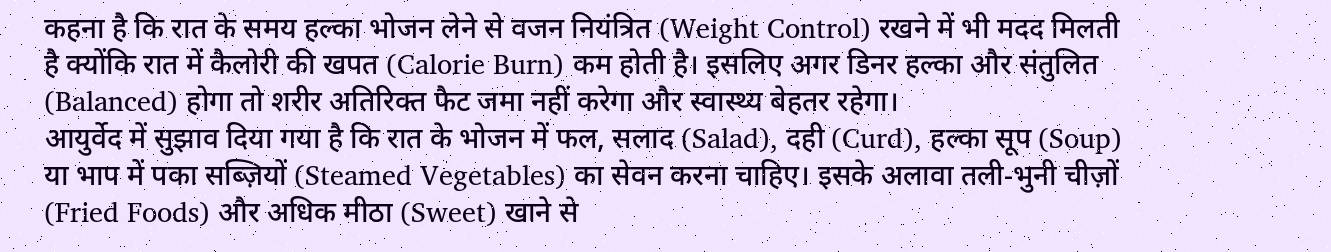कहना है कि रात के समय हल्का भोजन लेने से वजन नियंत्रित (Weight Control) रखने में भी मदद मिलती है क्योंकि रात में कैलोरी की खपत (Calorie Burn) कम होती है। इसलिए अगर डिनर हल्का और संतुलित (Balanced) होगा तो शरीर अतिरिक्त फैट जमा नहीं करेगा और स्वास्थ्य बेहतर रहेगा।
आयुर्वेद में सुझाव दिया गया है कि रात के भोजन में फल, सलाद (Salad), दही (Curd), हल्का सूप (Soup) या भाप में पका सब्ज़ियों (Steamed Vegetables) का सेवन करना चाहिए। इसके अलावा तली‑भुनी चीज़ों (Fried Foods) और अधिक मीठा (Sweet) खाने से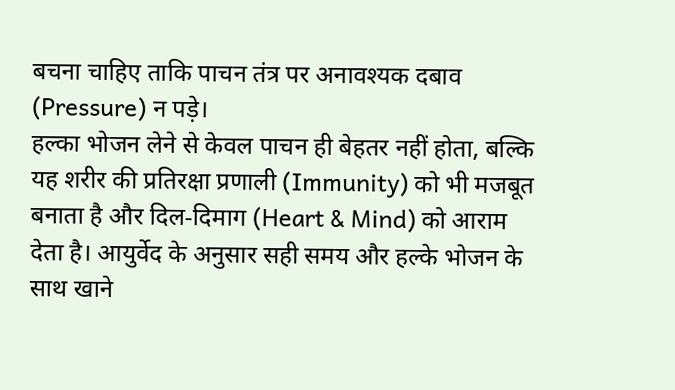बचना चाहिए ताकि पाचन तंत्र पर अनावश्यक दबाव (Pressure) न पड़े।
हल्का भोजन लेने से केवल पाचन ही बेहतर नहीं होता, बल्कि यह शरीर की प्रतिरक्षा प्रणाली (Immunity) को भी मजबूत बनाता है और दिल‑दिमाग (Heart & Mind) को आराम देता है। आयुर्वेद के अनुसार सही समय और हल्के भोजन के साथ खाने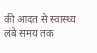की आदत से स्वास्थ्य लंबे समय तक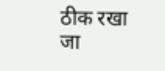ठीक रखा जा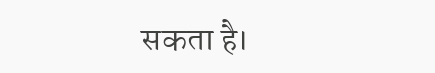सकता है।